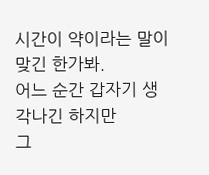시간이 약이라는 말이 맞긴 한가봐.
어느 순간 갑자기 생각나긴 하지만
그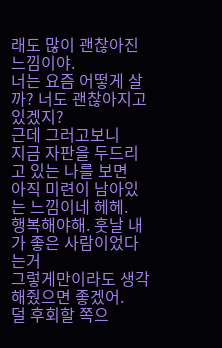래도 많이 괜찮아진 느낌이야.
너는 요즘 어떻게 살까? 너도 괜찮아지고 있겠지?
근데 그러고보니
지금 자판을 두드리고 있는 나를 보면
아직 미련이 남아있는 느낌이네 헤헤.
행복해야해. 훗날 내가 좋은 사람이었다는거
그렇게만이라도 생각해줬으면 좋겠어.
덜 후회할 쪽으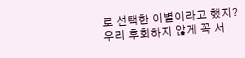로 선택한 이별이라고 했지?
우리 후회하지 않게 꼭 서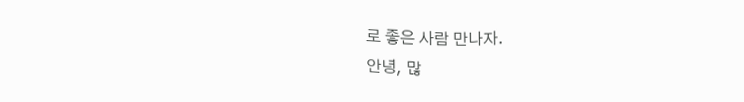로 좋은 사람 만나자.
안녕, 많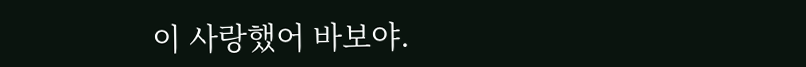이 사랑했어 바보야.